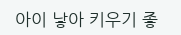아이 낳아 키우기 좋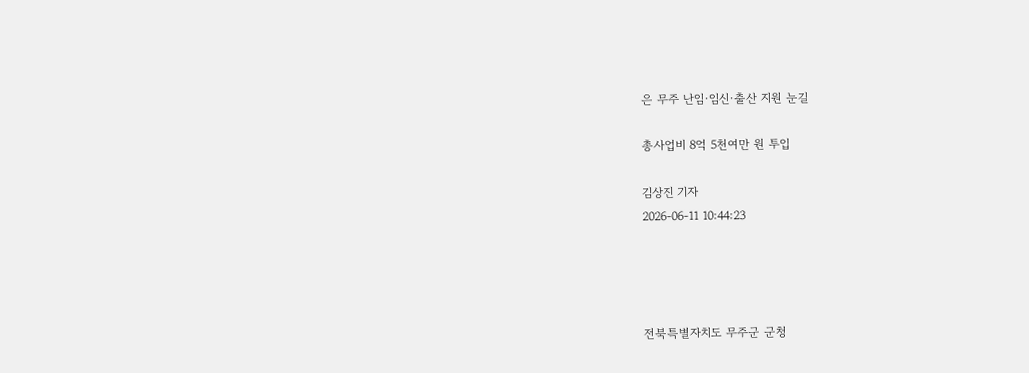은 무주 난임·임신·출산 지원 눈길

총사업비 8억 5천여만 원 투입

김상진 기자
2026-06-11 10:44:23




전북특별자치도 무주군 군청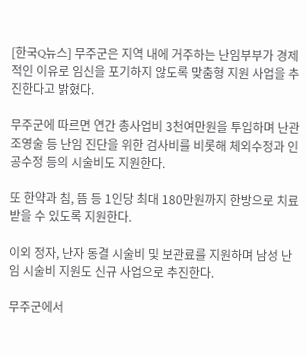[한국Q뉴스] 무주군은 지역 내에 거주하는 난임부부가 경제적인 이유로 임신을 포기하지 않도록 맞춤형 지원 사업을 추진한다고 밝혔다.

무주군에 따르면 연간 총사업비 3천여만원을 투입하며 난관 조영술 등 난임 진단을 위한 검사비를 비롯해 체외수정과 인공수정 등의 시술비도 지원한다.

또 한약과 침, 뜸 등 1인당 최대 180만원까지 한방으로 치료받을 수 있도록 지원한다.

이외 정자, 난자 동결 시술비 및 보관료를 지원하며 남성 난임 시술비 지원도 신규 사업으로 추진한다.

무주군에서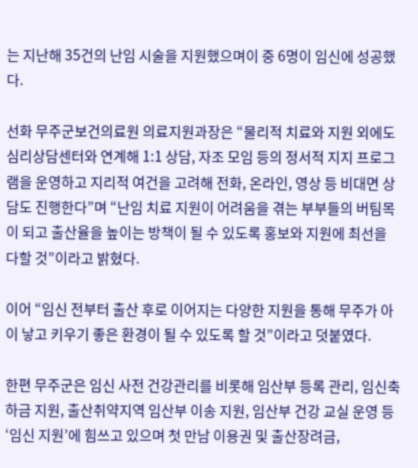는 지난해 35건의 난임 시술을 지원했으며이 중 6명이 임신에 성공했다.

선화 무주군보건의료원 의료지원과장은 “물리적 치료와 지원 외에도 심리상담센터와 연계해 1:1 상담, 자조 모임 등의 정서적 지지 프로그램을 운영하고 지리적 여건을 고려해 전화, 온라인, 영상 등 비대면 상담도 진행한다”며 “난임 치료 지원이 어려움을 겪는 부부들의 버팀목이 되고 출산율을 높이는 방책이 될 수 있도록 홍보와 지원에 최선을 다할 것”이라고 밝혔다.

이어 “임신 전부터 출산 후로 이어지는 다양한 지원을 통해 무주가 아이 낳고 키우기 좋은 환경이 될 수 있도록 할 것”이라고 덧붙였다.

한편 무주군은 임신 사전 건강관리를 비롯해 임산부 등록 관리, 임신축하금 지원, 출산취약지역 임산부 이송 지원, 임산부 건강 교실 운영 등 ‘임신 지원’에 힘쓰고 있으며 첫 만남 이용권 및 출산장려금,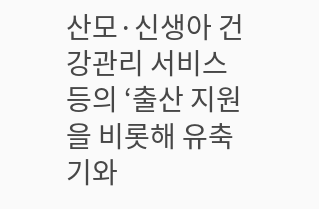산모·신생아 건강관리 서비스 등의 ‘출산 지원을 비롯해 유축기와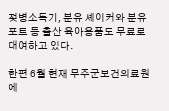젖병소독기, 분유 셰이커와 분유 포트 등 출산 육아용품도 무료로 대여하고 있다.

한편 6월 현재 무주군보건의료원에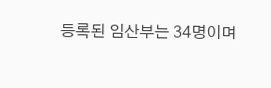등록된 임산부는 34명이며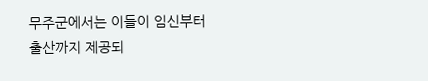무주군에서는 이들이 임신부터 출산까지 제공되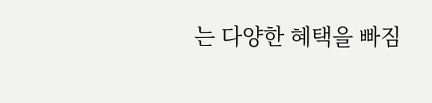는 다양한 혜택을 빠짐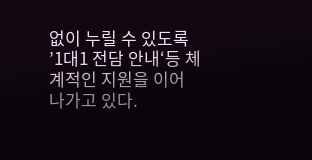없이 누릴 수 있도록 ’1대1 전담 안내‘등 체계적인 지원을 이어 나가고 있다.